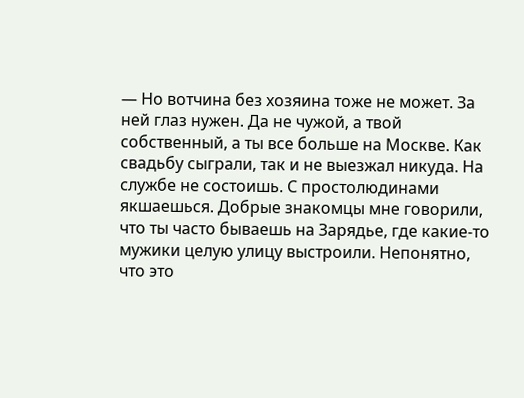— Но вотчина без хозяина тоже не может. За ней глаз нужен. Да не чужой, а твой собственный, а ты все больше на Москве. Как свадьбу сыграли, так и не выезжал никуда. На службе не состоишь. С простолюдинами якшаешься. Добрые знакомцы мне говорили, что ты часто бываешь на Зарядье, где какие-то мужики целую улицу выстроили. Непонятно, что это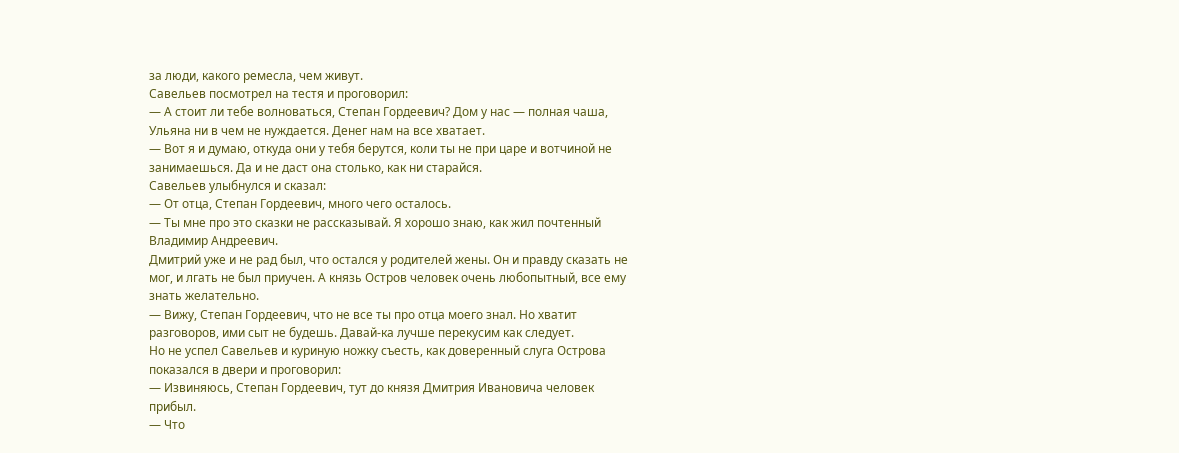за люди, какого ремесла, чем живут.
Савельев посмотрел на тестя и проговорил:
— А стоит ли тебе волноваться, Степан Гордеевич? Дом у нас — полная чаша, Ульяна ни в чем не нуждается. Денег нам на все хватает.
— Вот я и думаю, откуда они у тебя берутся, коли ты не при царе и вотчиной не занимаешься. Да и не даст она столько, как ни старайся.
Савельев улыбнулся и сказал:
— От отца, Степан Гордеевич, много чего осталось.
— Ты мне про это сказки не рассказывай. Я хорошо знаю, как жил почтенный Владимир Андреевич.
Дмитрий уже и не рад был, что остался у родителей жены. Он и правду сказать не мог, и лгать не был приучен. А князь Остров человек очень любопытный, все ему знать желательно.
— Вижу, Степан Гордеевич, что не все ты про отца моего знал. Но хватит разговоров, ими сыт не будешь. Давай-ка лучше перекусим как следует.
Но не успел Савельев и куриную ножку съесть, как доверенный слуга Острова показался в двери и проговорил:
— Извиняюсь, Степан Гордеевич, тут до князя Дмитрия Ивановича человек прибыл.
— Что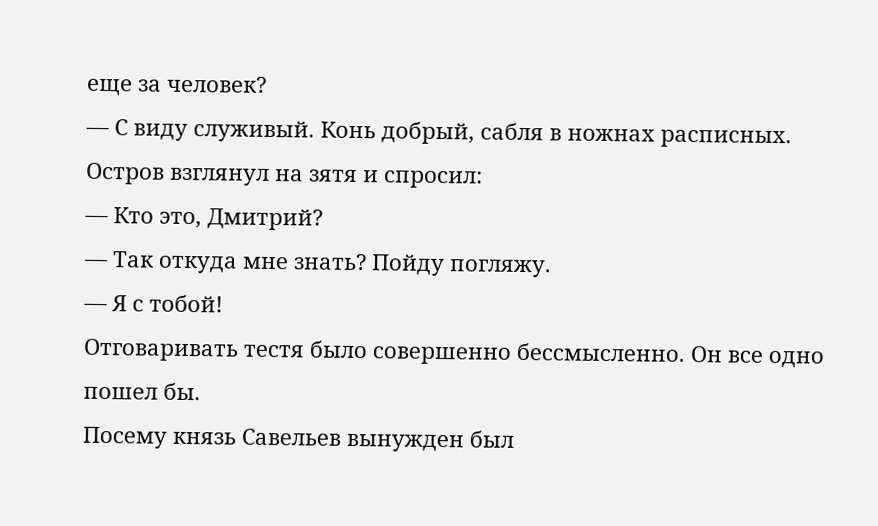еще за человек?
— С виду служивый. Конь добрый, сабля в ножнах расписных.
Остров взглянул на зятя и спросил:
— Кто это, Дмитрий?
— Так откуда мне знать? Пойду погляжу.
— Я с тобой!
Отговаривать тестя было совершенно бессмысленно. Он все одно пошел бы.
Посему князь Савельев вынужден был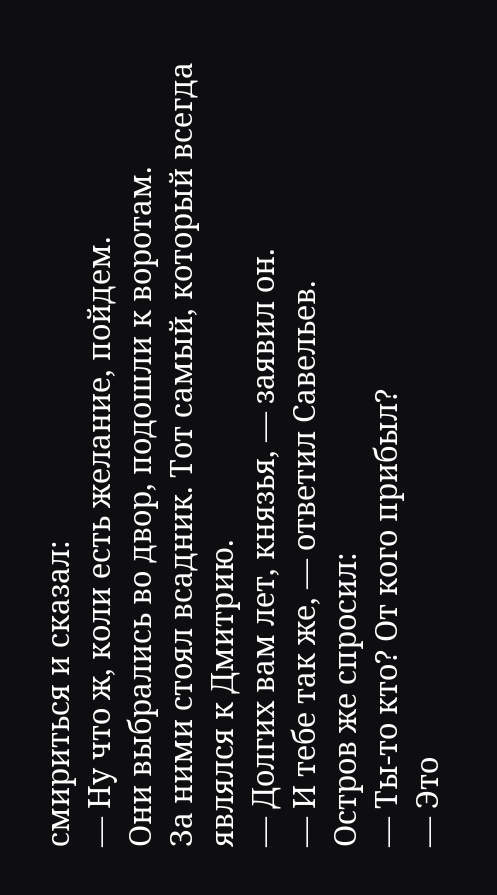смириться и сказал:
— Ну что ж, коли есть желание, пойдем.
Они выбрались во двор, подошли к воротам.
За ними стоял всадник. Тот самый, который всегда являлся к Дмитрию.
— Долгих вам лет, князья, — заявил он.
— И тебе так же, — ответил Савельев.
Остров же спросил:
— Ты-то кто? От кого прибыл?
— Это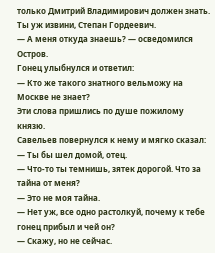только Дмитрий Владимирович должен знать. Ты уж извини, Степан Гордеевич.
— А меня откуда знаешь? — осведомился Остров.
Гонец улыбнулся и ответил:
— Кто же такого знатного вельможу на Москве не знает?
Эти слова пришлись по душе пожилому князю.
Савельев повернулся к нему и мягко сказал:
— Ты бы шел домой, отец.
— Что-то ты темнишь, зятек дорогой. Что за тайна от меня?
— Это не моя тайна.
— Нет уж, все одно растолкуй, почему к тебе гонец прибыл и чей он?
— Скажу, но не сейчас.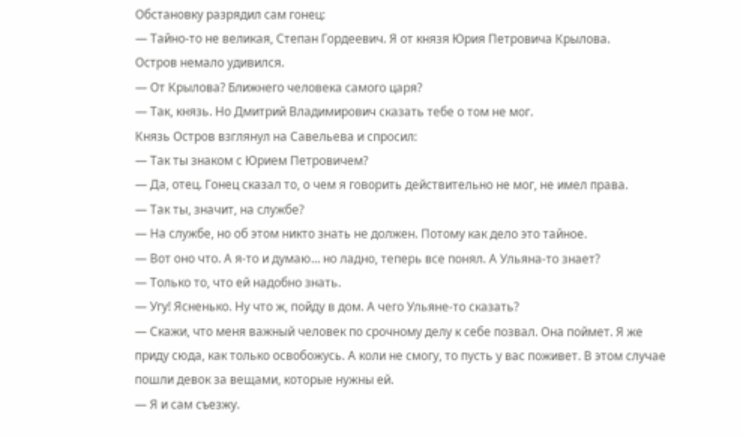Обстановку разрядил сам гонец:
— Тайно-то не великая, Степан Гордеевич. Я от князя Юрия Петровича Крылова.
Остров немало удивился.
— От Крылова? Ближнего человека самого царя?
— Так, князь. Но Дмитрий Владимирович сказать тебе о том не мог.
Князь Остров взглянул на Савельева и спросил:
— Так ты знаком с Юрием Петровичем?
— Да, отец. Гонец сказал то, о чем я говорить действительно не мог, не имел права.
— Так ты, значит, на службе?
— На службе, но об этом никто знать не должен. Потому как дело это тайное.
— Вот оно что. А я-то и думаю… но ладно, теперь все понял. А Ульяна-то знает?
— Только то, что ей надобно знать.
— Угу! Ясненько. Ну что ж, пойду в дом. А чего Ульяне-то сказать?
— Скажи, что меня важный человек по срочному делу к себе позвал. Она поймет. Я же приду сюда, как только освобожусь. А коли не смогу, то пусть у вас поживет. В этом случае пошли девок за вещами, которые нужны ей.
— Я и сам съезжу.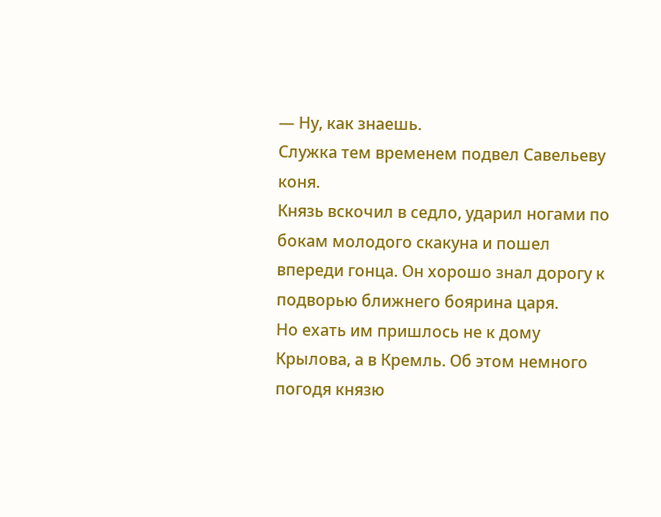— Ну, как знаешь.
Служка тем временем подвел Савельеву коня.
Князь вскочил в седло, ударил ногами по бокам молодого скакуна и пошел впереди гонца. Он хорошо знал дорогу к подворью ближнего боярина царя.
Но ехать им пришлось не к дому Крылова, а в Кремль. Об этом немного погодя князю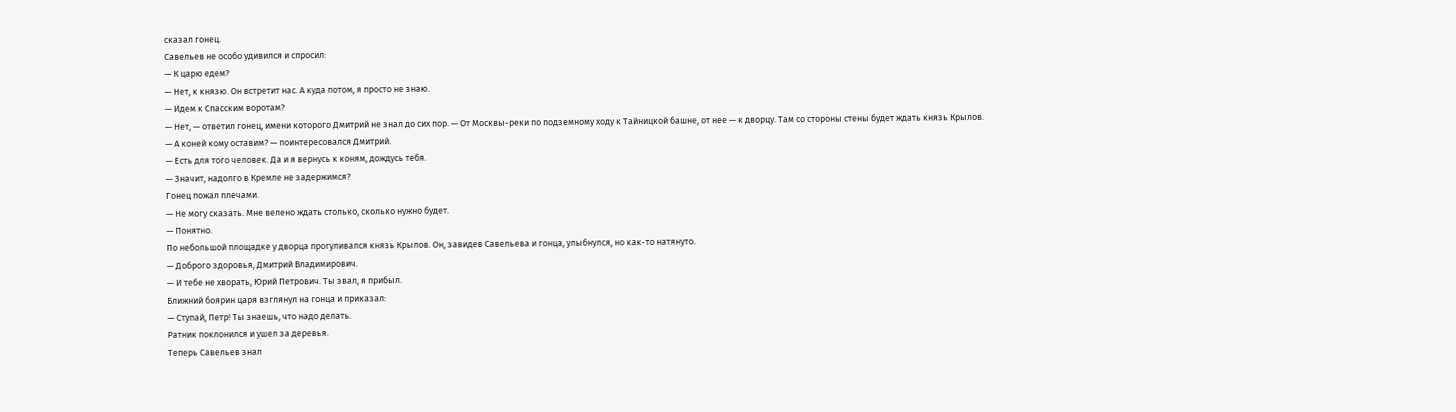сказал гонец.
Савельев не особо удивился и спросил:
— К царю едем?
— Нет, к князю. Он встретит нас. А куда потом, я просто не знаю.
— Идем к Спасским воротам?
— Нет, — ответил гонец, имени которого Дмитрий не знал до сих пор. — От Москвы-реки по подземному ходу к Тайницкой башне, от нее — к дворцу. Там со стороны стены будет ждать князь Крылов.
— А коней кому оставим? — поинтересовался Дмитрий.
— Есть для того человек. Да и я вернусь к коням, дождусь тебя.
— Значит, надолго в Кремле не задержимся?
Гонец пожал плечами.
— Не могу сказать. Мне велено ждать столько, сколько нужно будет.
— Понятно.
По небольшой площадке у дворца прогуливался князь Крылов. Он, завидев Савельева и гонца, улыбнулся, но как-то натянуто.
— Доброго здоровья, Дмитрий Владимирович.
— И тебе не хворать, Юрий Петрович. Ты звал, я прибыл.
Ближний боярин царя взглянул на гонца и приказал:
— Ступай, Петр! Ты знаешь, что надо делать.
Ратник поклонился и ушел за деревья.
Теперь Савельев знал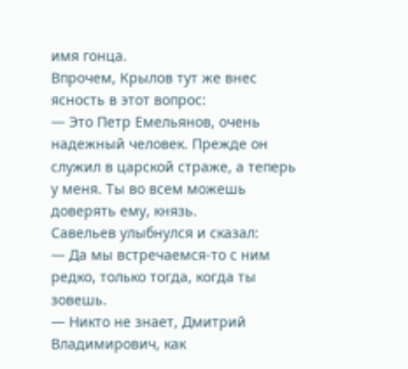имя гонца.
Впрочем, Крылов тут же внес ясность в этот вопрос:
— Это Петр Емельянов, очень надежный человек. Прежде он служил в царской страже, а теперь у меня. Ты во всем можешь доверять ему, князь.
Савельев улыбнулся и сказал:
— Да мы встречаемся-то с ним редко, только тогда, когда ты зовешь.
— Никто не знает, Дмитрий Владимирович, как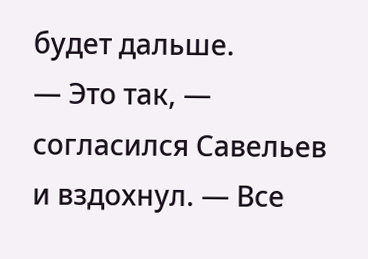будет дальше.
— Это так, — согласился Савельев и вздохнул. — Все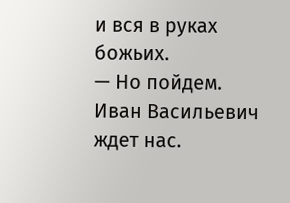и вся в руках божьих.
— Но пойдем. Иван Васильевич ждет нас.